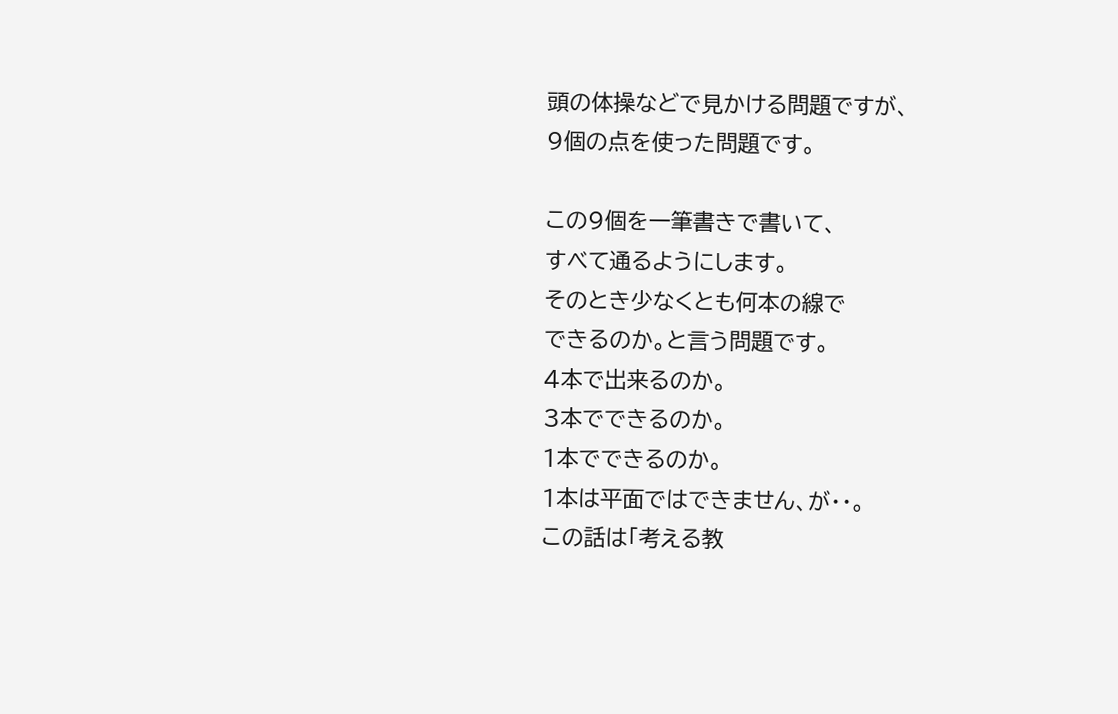頭の体操などで見かける問題ですが、
9個の点を使った問題です。

この9個を一筆書きで書いて、
すべて通るようにします。
そのとき少なくとも何本の線で
できるのか。と言う問題です。
4本で出来るのか。
3本でできるのか。
1本でできるのか。
1本は平面ではできません、が・・。
この話は「考える教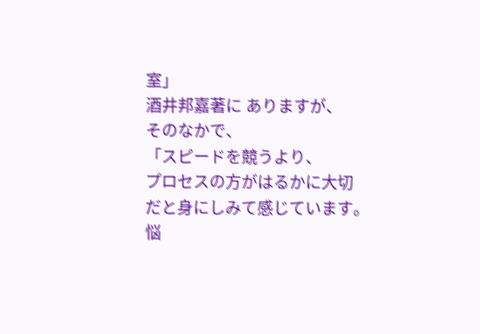室」
酒井邦嘉著に ありますが、
そのなかで、
「スピードを競うより、
プロセスの方がはるかに大切
だと身にしみて感じています。
悩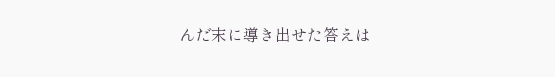んだ末に導き出せた答えは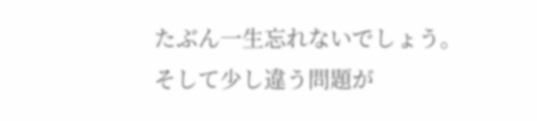たぶん一生忘れないでしょう。
そして少し違う問題が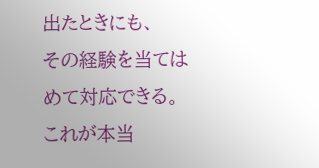出たときにも、
その経験を当てはめて対応できる。
これが本当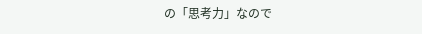の「思考力」なので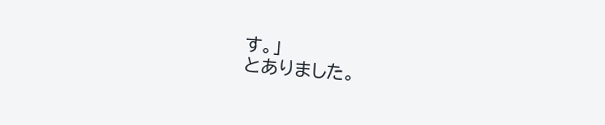す。」
とありました。